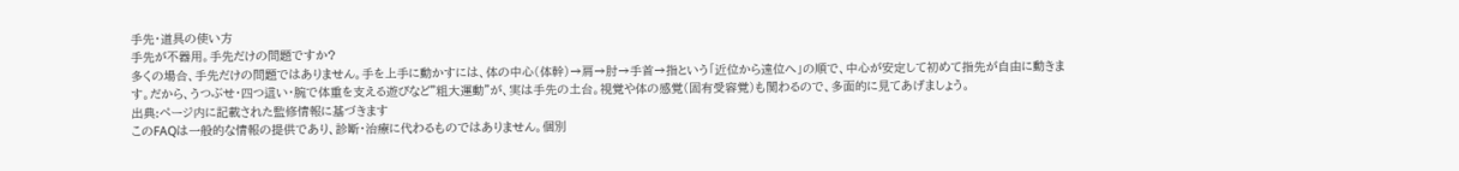手先・道具の使い方
手先が不器用。手先だけの問題ですか?
多くの場合、手先だけの問題ではありません。手を上手に動かすには、体の中心(体幹)→肩→肘→手首→指という「近位から遠位へ」の順で、中心が安定して初めて指先が自由に動きます。だから、うつぶせ・四つ這い・腕で体重を支える遊びなど"粗大運動"が、実は手先の土台。視覚や体の感覚(固有受容覚)も関わるので、多面的に見てあげましょう。
出典:ページ内に記載された監修情報に基づきます
このFAQは一般的な情報の提供であり、診断・治療に代わるものではありません。個別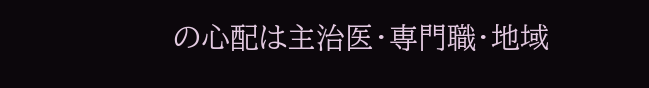の心配は主治医・専門職・地域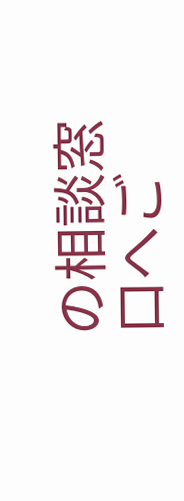の相談窓口へご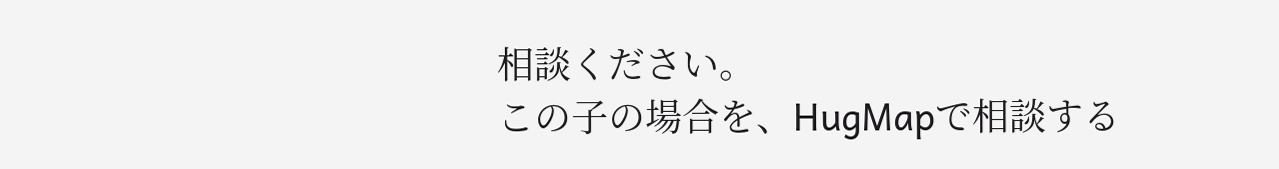相談ください。
この子の場合を、HugMapで相談する